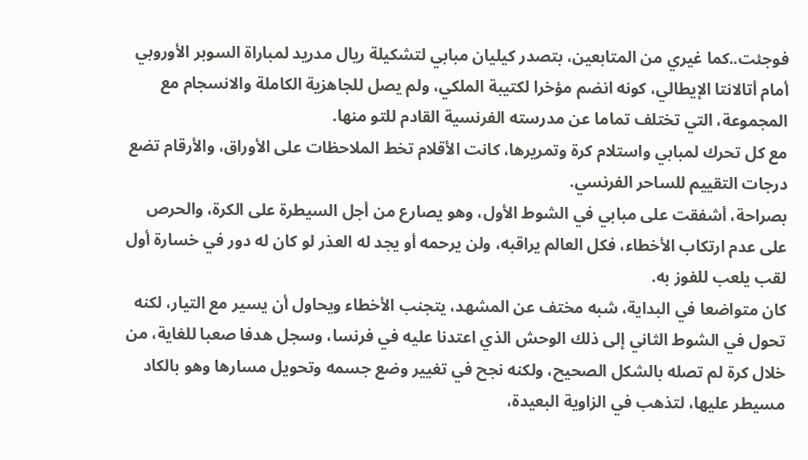فوجئت..كما غيري من المتابعين، بتصدر كيليان مبابي لتشكيلة ريال مدريد لمباراة السوبر الأوروبي أمام أتالانتا الإيطالي، كونه انضم مؤخرا لكتيبة الملكي، ولم يصل للجاهزية الكاملة والانسجام مع المجموعة، التي تختلف تماما عن مدرسته الفرنسية القادم للتو منها.
مع كل تحرك لمبابي واستلام كرة وتمريرها، كانت الأقلام تخط الملاحظات على الأوراق، والأرقام تضع درجات التقييم للساحر الفرنسي.
بصراحة، أشفقت على مبابي في الشوط الأول، وهو يصارع من أجل السيطرة على الكرة، والحرص على عدم ارتكاب الأخطاء، فكل العالم يراقبه، ولن يرحمه أو يجد له العذر لو كان له دور في خسارة أول لقب يلعب للفوز به.
كان متواضعا في البداية، شبه مختف عن المشهد، يتجنب الأخطاء ويحاول أن يسير مع التيار، لكنه تحول في الشوط الثاني إلى ذلك الوحش الذي اعتدنا عليه في فرنسا، وسجل هدفا صعبا للغاية، من خلال كرة لم تصله بالشكل الصحيح، ولكنه نجح في تغيير وضع جسمه وتحويل مسارها وهو بالكاد مسيطر عليها، لتذهب في الزاوية البعيدة،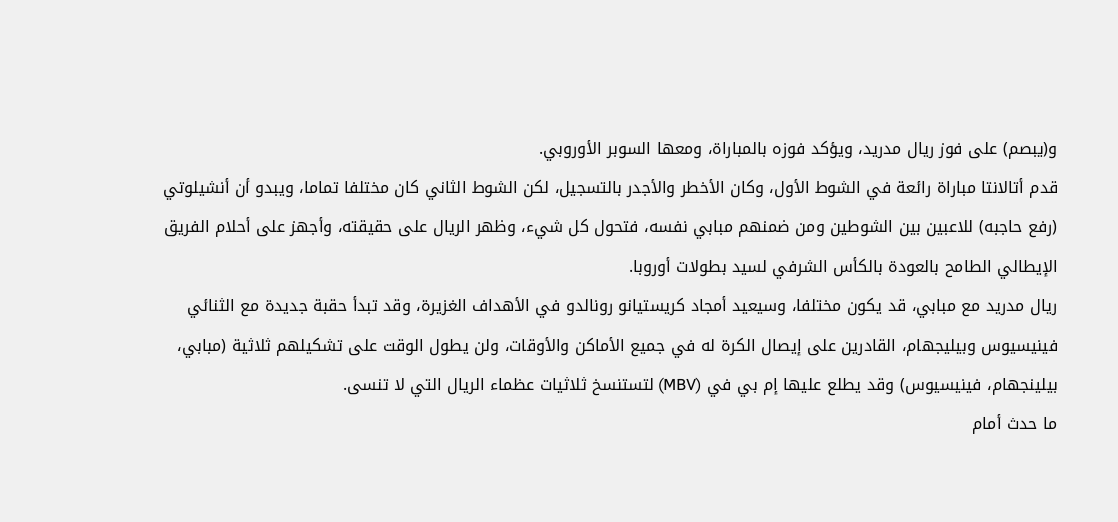و(يبصم) على فوز ريال مدريد، ويؤكد فوزه بالمباراة، ومعها السوبر الأوروبي.
قدم أتالانتا مباراة رائعة في الشوط الأول، وكان الأخطر والأجدر بالتسجيل، لكن الشوط الثاني كان مختلفا تماما، ويبدو أن أنشيلوتي (رفع حاجبه) للاعبين بين الشوطين ومن ضمنهم مبابي نفسه، فتحول كل شيء، وظهر الريال على حقيقته، وأجهز على أحلام الفريق الإيطالي الطامح بالعودة بالكأس الشرفي لسيد بطولات أوروبا.
ريال مدريد مع مبابي، قد يكون مختلفا، وسيعيد أمجاد كريستيانو رونالدو في الأهداف الغزيرة، وقد تبدأ حقبة جديدة مع الثنائي فينيسيوس وبيليجهام، القادرين على إيصال الكرة له في جميع الأماكن والأوقات، ولن يطول الوقت على تشكيلهم ثلاثية (مبابي، بيلينجهام، فينيسيوس) وقد يطلع عليها إم بي في (MBV) لتستنسخ ثلاثيات عظماء الريال التي لا تنسى.
ما حدث أمام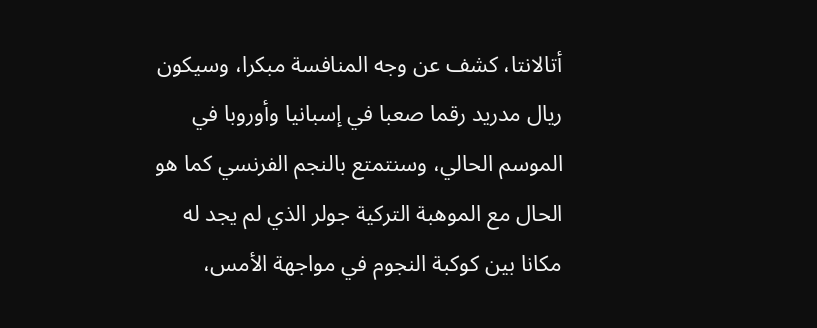أتالانتا، كشف عن وجه المنافسة مبكرا، وسيكون ريال مدريد رقما صعبا في إسبانيا وأوروبا في الموسم الحالي، وسنتمتع بالنجم الفرنسي كما هو الحال مع الموهبة التركية جولر الذي لم يجد له مكانا بين كوكبة النجوم في مواجهة الأمس،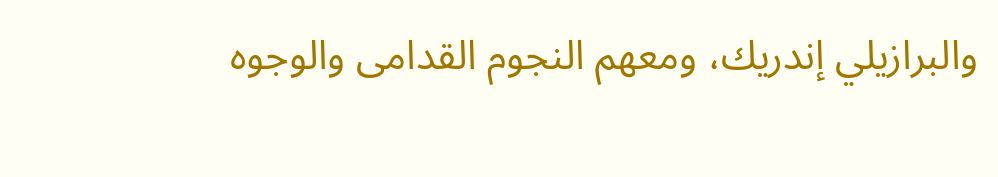والبرازيلي إندريك، ومعهم النجوم القدامى والوجوه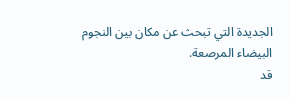الجديدة التي تبحث عن مكان بين النجوم البيضاء المرصعة.
قد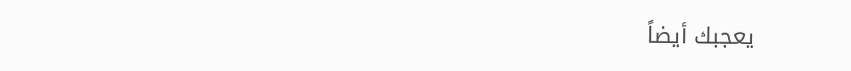يعجبك أيضاً